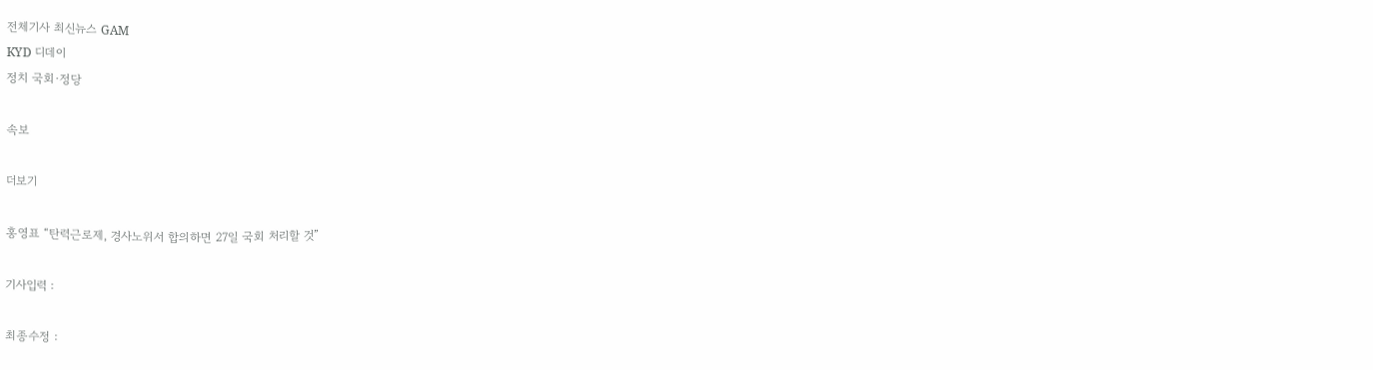전체기사 최신뉴스 GAM
KYD 디데이
정치 국회·정당

속보

더보기

홍영표 “탄력근로제, 경사노위서 합의하면 27일 국회 처리할 것”

기사입력 :

최종수정 :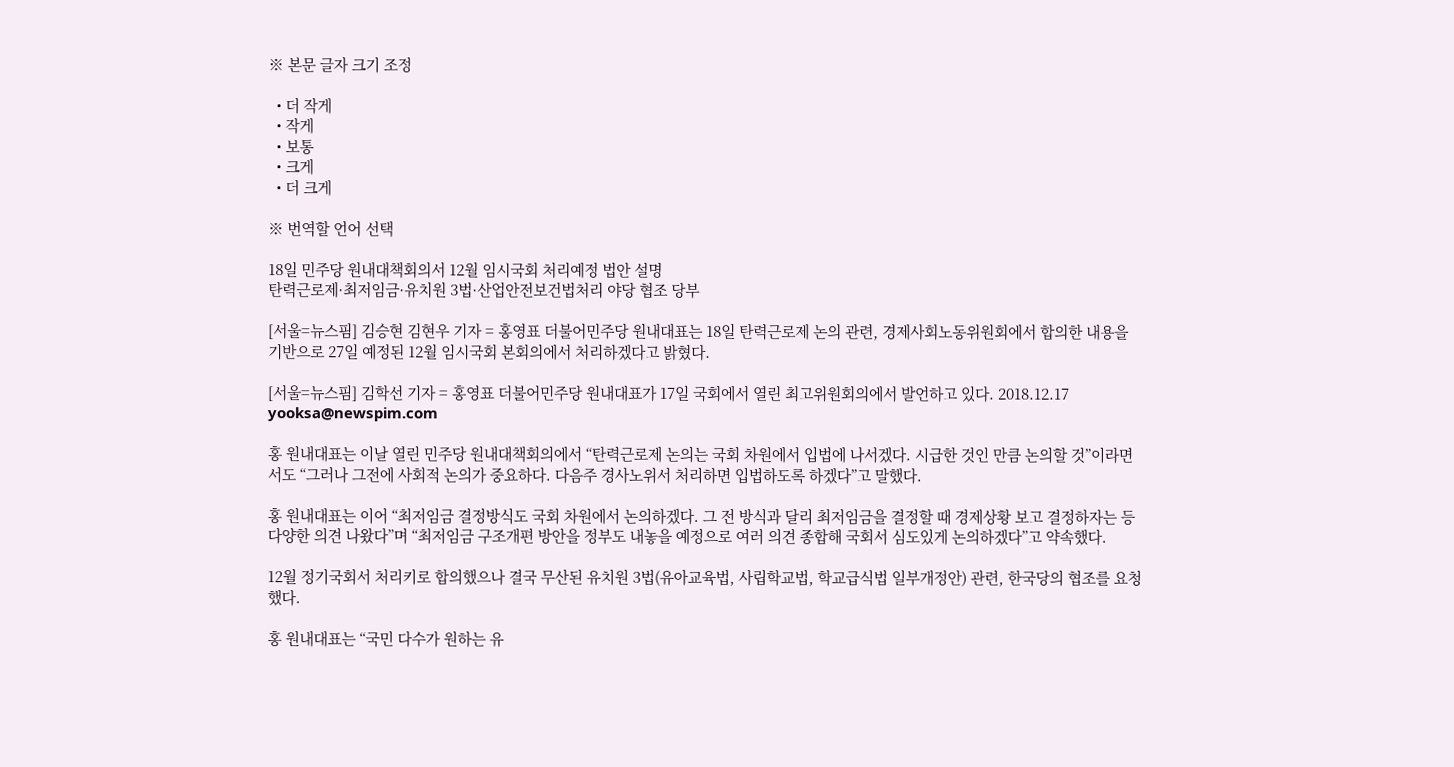※ 본문 글자 크기 조정

  • 더 작게
  • 작게
  • 보통
  • 크게
  • 더 크게

※ 번역할 언어 선택

18일 민주당 원내대책회의서 12월 임시국회 처리예정 법안 설명
탄력근로제·최저임금·유치원 3법·산업안전보건법처리 야당 협조 당부

[서울=뉴스핌] 김승현 김현우 기자 = 홍영표 더불어민주당 원내대표는 18일 탄력근로제 논의 관련, 경제사회노동위원회에서 합의한 내용을 기반으로 27일 예정된 12월 임시국회 본회의에서 처리하겠다고 밝혔다.

[서울=뉴스핌] 김학선 기자 = 홍영표 더불어민주당 원내대표가 17일 국회에서 열린 최고위원회의에서 발언하고 있다. 2018.12.17 yooksa@newspim.com

홍 원내대표는 이날 열린 민주당 원내대책회의에서 “탄력근로제 논의는 국회 차원에서 입법에 나서겠다. 시급한 것인 만큼 논의할 것”이라면서도 “그러나 그전에 사회적 논의가 중요하다. 다음주 경사노위서 처리하면 입법하도록 하겠다”고 말했다.

홍 원내대표는 이어 “최저임금 결정방식도 국회 차원에서 논의하겠다. 그 전 방식과 달리 최저임금을 결정할 때 경제상황 보고 결정하자는 등 다양한 의견 나왔다”며 “최저임금 구조개편 방안을 정부도 내놓을 예정으로 여러 의견 종합해 국회서 심도있게 논의하겠다”고 약속했다.

12월 정기국회서 처리키로 합의했으나 결국 무산된 유치원 3법(유아교육법, 사립학교법, 학교급식법 일부개정안) 관련, 한국당의 협조를 요청했다.

홍 원내대표는 “국민 다수가 원하는 유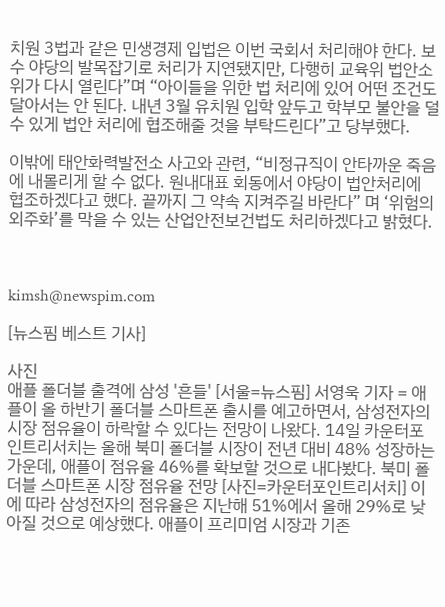치원 3법과 같은 민생경제 입법은 이번 국회서 처리해야 한다. 보수 야당의 발목잡기로 처리가 지연됐지만, 다행히 교육위 법안소위가 다시 열린다”며 “아이들을 위한 법 처리에 있어 어떤 조건도 달아서는 안 된다. 내년 3월 유치원 입학 앞두고 학부모 불안을 덜 수 있게 법안 처리에 협조해줄 것을 부탁드린다”고 당부했다.

이밖에 태안화력발전소 사고와 관련, “비정규직이 안타까운 죽음에 내몰리게 할 수 없다. 원내대표 회동에서 야당이 법안처리에 협조하겠다고 했다. 끝까지 그 약속 지켜주길 바란다” 며 ‘위험의 외주화’를 막을 수 있는 산업안전보건법도 처리하겠다고 밝혔다.



kimsh@newspim.com

[뉴스핌 베스트 기사]

사진
애플 폴더블 출격에 삼성 '흔들' [서울=뉴스핌] 서영욱 기자 = 애플이 올 하반기 폴더블 스마트폰 출시를 예고하면서, 삼성전자의 시장 점유율이 하락할 수 있다는 전망이 나왔다. 14일 카운터포인트리서치는 올해 북미 폴더블 시장이 전년 대비 48% 성장하는 가운데, 애플이 점유율 46%를 확보할 것으로 내다봤다. 북미 폴더블 스마트폰 시장 점유율 전망 [사진=카운터포인트리서치] 이에 따라 삼성전자의 점유율은 지난해 51%에서 올해 29%로 낮아질 것으로 예상했다. 애플이 프리미엄 시장과 기존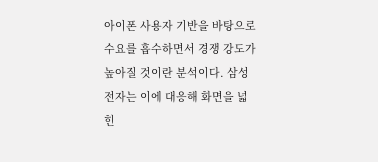아이폰 사용자 기반을 바탕으로 수요를 흡수하면서 경쟁 강도가 높아질 것이란 분석이다. 삼성전자는 이에 대응해 화면을 넓힌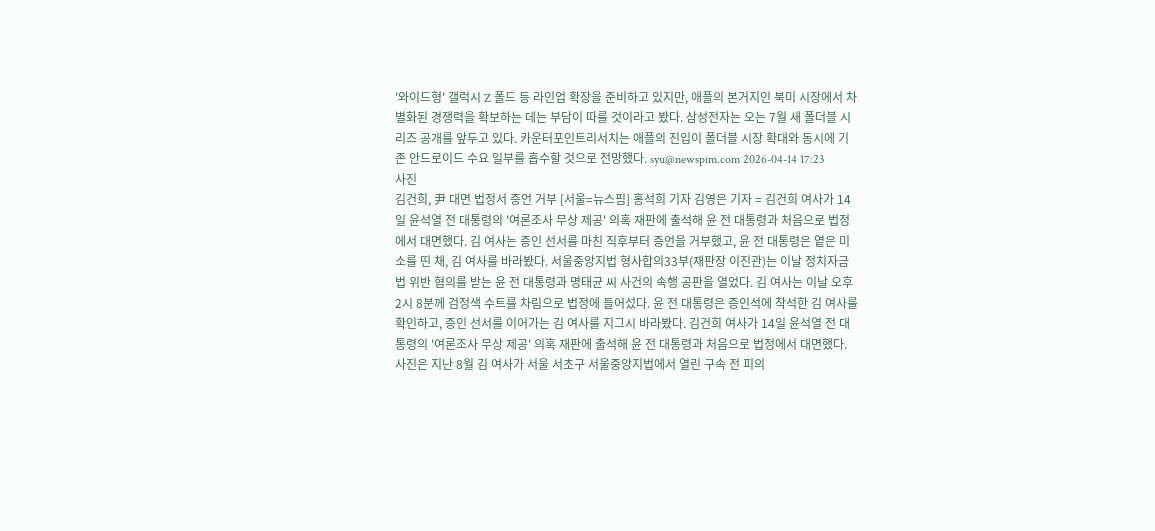'와이드형' 갤럭시 Z 폴드 등 라인업 확장을 준비하고 있지만, 애플의 본거지인 북미 시장에서 차별화된 경쟁력을 확보하는 데는 부담이 따를 것이라고 봤다. 삼성전자는 오는 7월 새 폴더블 시리즈 공개를 앞두고 있다. 카운터포인트리서치는 애플의 진입이 폴더블 시장 확대와 동시에 기존 안드로이드 수요 일부를 흡수할 것으로 전망했다. syu@newspim.com 2026-04-14 17:23
사진
김건희, 尹 대면 법정서 증언 거부 [서울=뉴스핌] 홍석희 기자 김영은 기자 = 김건희 여사가 14일 윤석열 전 대통령의 '여론조사 무상 제공' 의혹 재판에 출석해 윤 전 대통령과 처음으로 법정에서 대면했다. 김 여사는 증인 선서를 마친 직후부터 증언을 거부했고, 윤 전 대통령은 옅은 미소를 띤 채, 김 여사를 바라봤다. 서울중앙지법 형사합의33부(재판장 이진관)는 이날 정치자금법 위반 혐의를 받는 윤 전 대통령과 명태균 씨 사건의 속행 공판을 열었다. 김 여사는 이날 오후 2시 8분께 검정색 수트를 차림으로 법정에 들어섰다. 윤 전 대통령은 증인석에 착석한 김 여사를 확인하고, 증인 선서를 이어가는 김 여사를 지그시 바라봤다. 김건희 여사가 14일 윤석열 전 대통령의 '여론조사 무상 제공' 의혹 재판에 출석해 윤 전 대통령과 처음으로 법정에서 대면했다. 사진은 지난 8월 김 여사가 서울 서초구 서울중앙지법에서 열린 구속 전 피의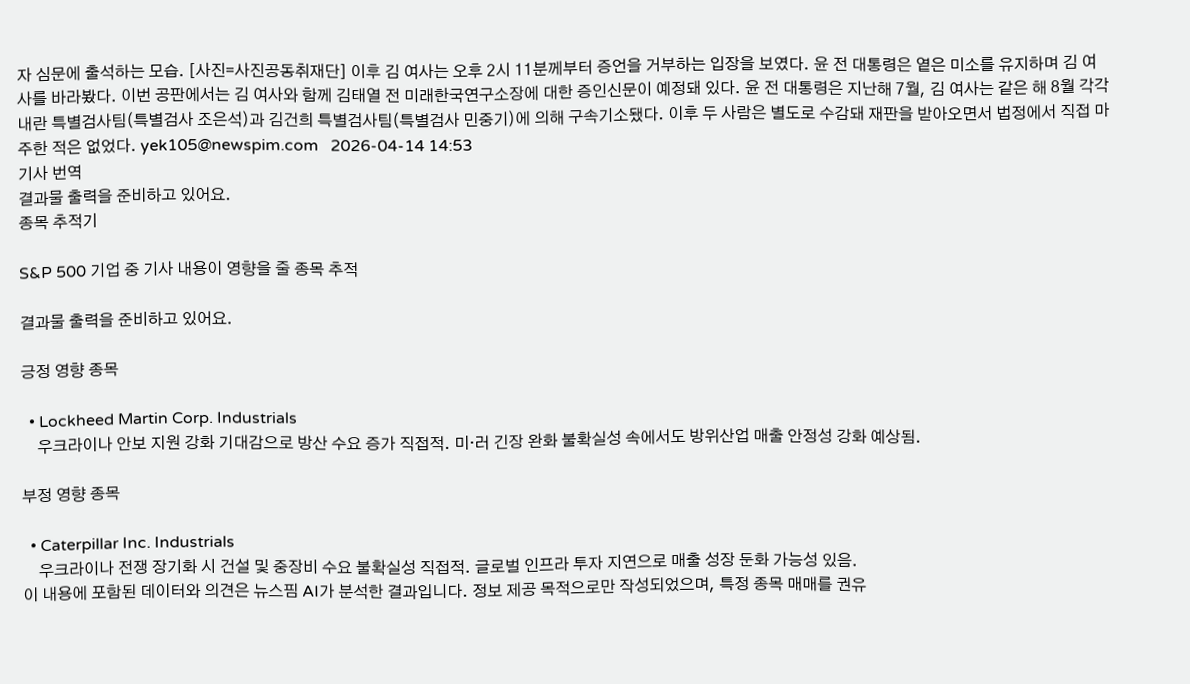자 심문에 출석하는 모습. [사진=사진공동취재단] 이후 김 여사는 오후 2시 11분께부터 증언을 거부하는 입장을 보였다. 윤 전 대통령은 옅은 미소를 유지하며 김 여사를 바라봤다. 이번 공판에서는 김 여사와 함께 김태열 전 미래한국연구소장에 대한 증인신문이 예정돼 있다. 윤 전 대통령은 지난해 7월, 김 여사는 같은 해 8월 각각 내란 특별검사팀(특별검사 조은석)과 김건희 특별검사팀(특별검사 민중기)에 의해 구속기소됐다. 이후 두 사람은 별도로 수감돼 재판을 받아오면서 법정에서 직접 마주한 적은 없었다. yek105@newspim.com   2026-04-14 14:53
기사 번역
결과물 출력을 준비하고 있어요.
종목 추적기

S&P 500 기업 중 기사 내용이 영향을 줄 종목 추적

결과물 출력을 준비하고 있어요.

긍정 영향 종목

  • Lockheed Martin Corp. Industrials
    우크라이나 안보 지원 강화 기대감으로 방산 수요 증가 직접적. 미·러 긴장 완화 불확실성 속에서도 방위산업 매출 안정성 강화 예상됨.

부정 영향 종목

  • Caterpillar Inc. Industrials
    우크라이나 전쟁 장기화 시 건설 및 중장비 수요 불확실성 직접적. 글로벌 인프라 투자 지연으로 매출 성장 둔화 가능성 있음.
이 내용에 포함된 데이터와 의견은 뉴스핌 AI가 분석한 결과입니다. 정보 제공 목적으로만 작성되었으며, 특정 종목 매매를 권유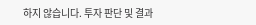하지 않습니다. 투자 판단 및 결과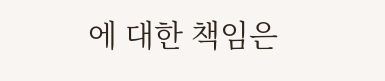에 대한 책임은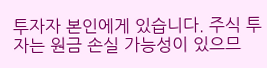투자자 본인에게 있습니다. 주식 투자는 원금 손실 가능성이 있으므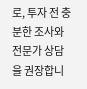로, 투자 전 충분한 조사와 전문가 상담을 권장합니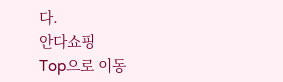다.
안다쇼핑
Top으로 이동